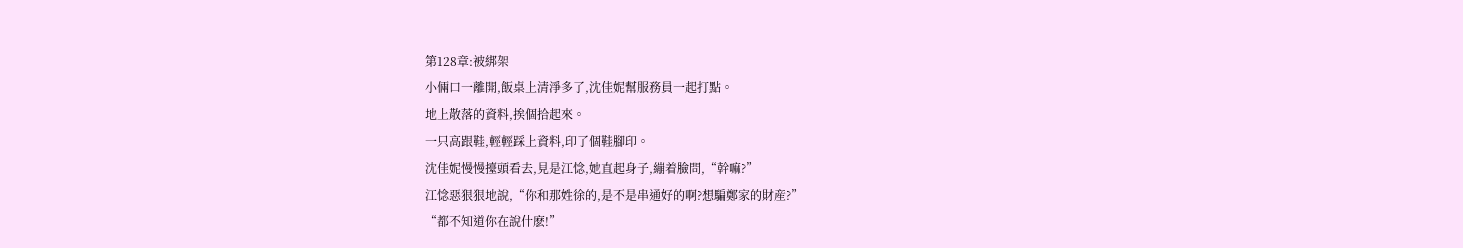第128章:被綁架
小倆口一離開,飯桌上清淨多了,沈佳妮幫服務員一起打點。
地上散落的資料,挨個拾起來。
一只高跟鞋,輕輕踩上資料,印了個鞋腳印。
沈佳妮慢慢擡頭看去,見是江惗,她直起身子,繃着臉問,“幹嘛?”
江惗惡狠狠地說,“你和那姓徐的,是不是串通好的啊?想騙鄭家的財産?”
“都不知道你在說什麽!”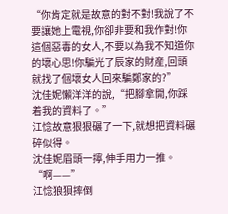“你肯定就是故意的對不對!我說了不要讓她上電視,你卻非要和我作對!你這個惡毒的女人,不要以為我不知道你的壞心思!你騙光了辰家的財産,回頭就找了個壞女人回來騙鄭家的?”
沈佳妮懶洋洋的說,“把腳拿開,你踩着我的資料了。”
江惗故意狠狠碾了一下,就想把資料碾碎似得。
沈佳妮眉頭一擰,伸手用力一推。
“啊——”
江惗狼狽摔倒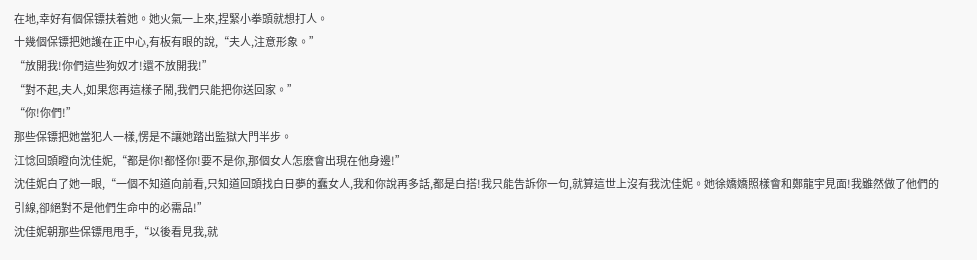在地,幸好有個保镖扶着她。她火氣一上來,捏緊小拳頭就想打人。
十幾個保镖把她護在正中心,有板有眼的說,“夫人,注意形象。”
“放開我!你們這些狗奴才!還不放開我!”
“對不起,夫人,如果您再這樣子鬧,我們只能把你送回家。”
“你!你們!”
那些保镖把她當犯人一樣,愣是不讓她踏出監獄大門半步。
江惗回頭瞪向沈佳妮,“都是你!都怪你!要不是你,那個女人怎麽會出現在他身邊!”
沈佳妮白了她一眼,“一個不知道向前看,只知道回頭找白日夢的蠢女人,我和你說再多話,都是白搭!我只能告訴你一句,就算這世上沒有我沈佳妮。她徐嬌嬌照樣會和鄭龍宇見面!我雖然做了他們的引線,卻絕對不是他們生命中的必需品!”
沈佳妮朝那些保镖甩甩手,“以後看見我,就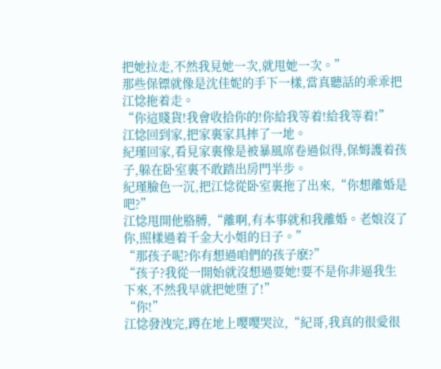把她拉走,不然我見她一次,就甩她一次。”
那些保镖就像是沈佳妮的手下一樣,當真聽話的乖乖把江惗拖着走。
“你這賤貨!我會收拾你的!你給我等着!給我等着!”
江惗回到家,把家裏家具摔了一地。
紀瑾回家,看見家裏像是被暴風席卷過似得,保姆護着孩子,躲在卧室裏不敢踏出房門半步。
紀瑾臉色一沉,把江惗從卧室裏拖了出來,“你想離婚是吧?”
江惗甩開他胳膊,“離啊,有本事就和我離婚。老娘沒了你,照樣過着千金大小姐的日子。”
“那孩子呢?你有想過咱們的孩子麽?”
“孩子?我從一開始就沒想過要她!要不是你非逼我生下來,不然我早就把她堕了!”
“你!”
江惗發洩完,蹲在地上嘤嘤哭泣,“紀哥,我真的很愛很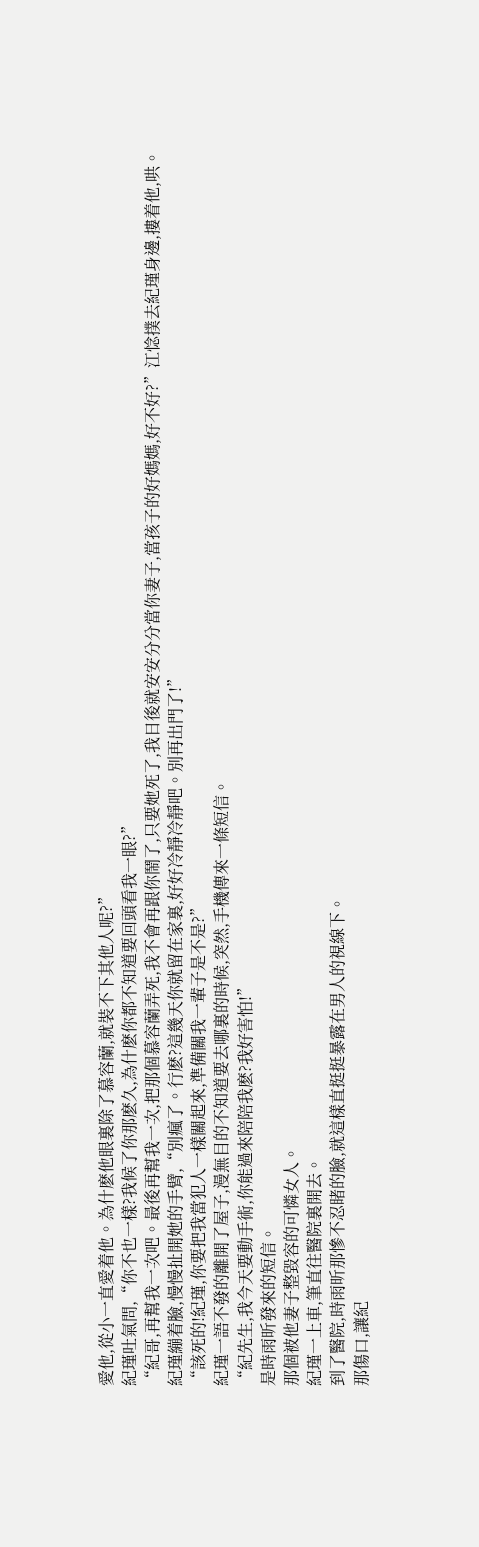愛他,從小一直愛着他。為什麽他眼裏除了慕容蘭,就裝不下其他人呢?”
紀瑾吐氣問,“你不也一樣?我候了你那麽久,為什麽你都不知道要回頭看我一眼?”
“紀哥,再幫我一次吧。最後再幫我一次,把那個慕容蘭弄死,我不會再跟你鬧了,只要她死了,我日後就安安分分當你妻子,當孩子的好媽媽,好不好?”江惗撲去紀瑾身邊,摟着他,哄。
紀瑾繃着臉,慢慢扯開她的手臂,“別瘋了。行麽?這幾天你就留在家裏,好好冷靜冷靜吧。別再出門了!”
“該死的!紀瑾,你要把我當犯人一樣關起來,準備關我一輩子是不是?”
紀瑾一語不發的離開了屋子,漫無目的不知道要去哪裏的時候,突然,手機傳來一條短信。
“紀先生,我今天要動手術,你能過來陪陪我麽?我好害怕!”
是時雨昕發來的短信。
那個被他妻子整毀容的可憐女人。
紀瑾一上車,筆直往醫院裏開去。
到了醫院,時雨昕那慘不忍睹的臉,就這樣直挺挺暴露在男人的視線下。
那傷口,讓紀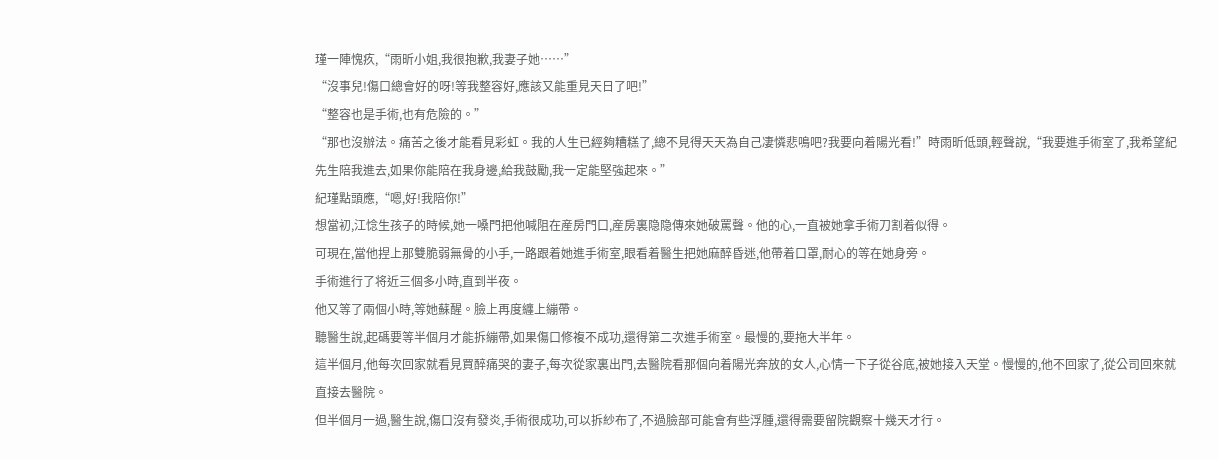瑾一陣愧疚,“雨昕小姐,我很抱歉,我妻子她……”
“沒事兒!傷口總會好的呀!等我整容好,應該又能重見天日了吧!”
“整容也是手術,也有危險的。”
“那也沒辦法。痛苦之後才能看見彩虹。我的人生已經夠糟糕了,總不見得天天為自己凄憐悲鳴吧?我要向着陽光看!”時雨昕低頭,輕聲說,“我要進手術室了,我希望紀先生陪我進去,如果你能陪在我身邊,給我鼓勵,我一定能堅強起來。”
紀瑾點頭應,“嗯,好!我陪你!”
想當初,江惗生孩子的時候,她一嗓門把他喊阻在産房門口,産房裏隐隐傳來她破罵聲。他的心,一直被她拿手術刀割着似得。
可現在,當他捏上那雙脆弱無骨的小手,一路跟着她進手術室,眼看着醫生把她麻醉昏迷,他帶着口罩,耐心的等在她身旁。
手術進行了将近三個多小時,直到半夜。
他又等了兩個小時,等她蘇醒。臉上再度纏上繃帶。
聽醫生說,起碼要等半個月才能拆繃帶,如果傷口修複不成功,還得第二次進手術室。最慢的,要拖大半年。
這半個月,他每次回家就看見買醉痛哭的妻子,每次從家裏出門,去醫院看那個向着陽光奔放的女人,心情一下子從谷底,被她接入天堂。慢慢的,他不回家了,從公司回來就直接去醫院。
但半個月一過,醫生說,傷口沒有發炎,手術很成功,可以拆紗布了,不過臉部可能會有些浮腫,還得需要留院觀察十幾天才行。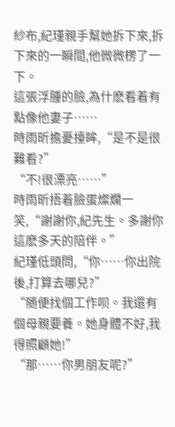紗布,紀瑾親手幫她拆下來,拆下來的一瞬間,他微微楞了一下。
這張浮腫的臉,為什麽看着有點像他妻子……
時雨昕擔憂擡眸,“是不是很難看?”
“不!很漂亮……”
時雨昕捂着臉蛋燦爛一笑,“謝謝你,紀先生。多謝你這麽多天的陪伴。”
紀瑾低頭問,“你……你出院後,打算去哪兒?”
“随便找個工作呗。我還有個母親要養。她身體不好,我得照顧她!”
“那……你男朋友呢?”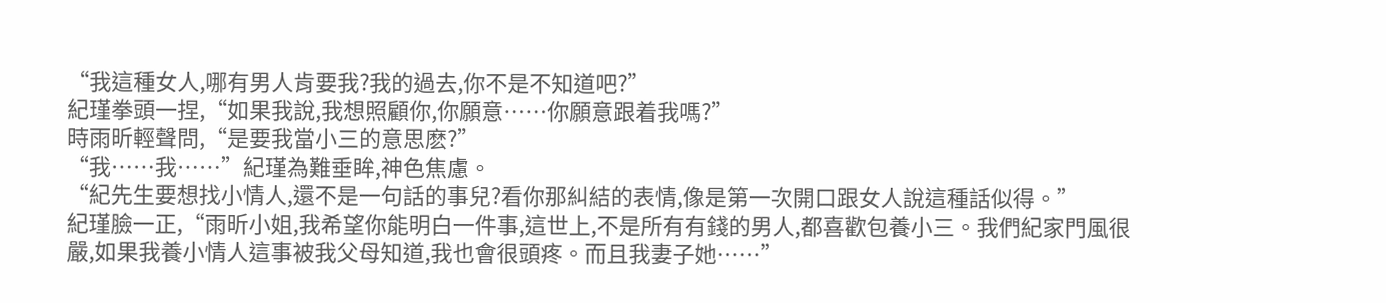“我這種女人,哪有男人肯要我?我的過去,你不是不知道吧?”
紀瑾拳頭一捏,“如果我說,我想照顧你,你願意……你願意跟着我嗎?”
時雨昕輕聲問,“是要我當小三的意思麽?”
“我……我……”紀瑾為難垂眸,神色焦慮。
“紀先生要想找小情人,還不是一句話的事兒?看你那糾結的表情,像是第一次開口跟女人說這種話似得。”
紀瑾臉一正,“雨昕小姐,我希望你能明白一件事,這世上,不是所有有錢的男人,都喜歡包養小三。我們紀家門風很嚴,如果我養小情人這事被我父母知道,我也會很頭疼。而且我妻子她……”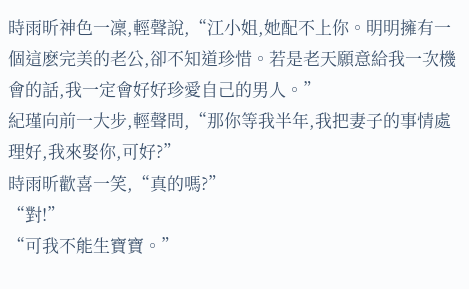時雨昕神色一凜,輕聲說,“江小姐,她配不上你。明明擁有一個這麽完美的老公,卻不知道珍惜。若是老天願意給我一次機會的話,我一定會好好珍愛自己的男人。”
紀瑾向前一大步,輕聲問,“那你等我半年,我把妻子的事情處理好,我來娶你,可好?”
時雨昕歡喜一笑,“真的嗎?”
“對!”
“可我不能生寶寶。”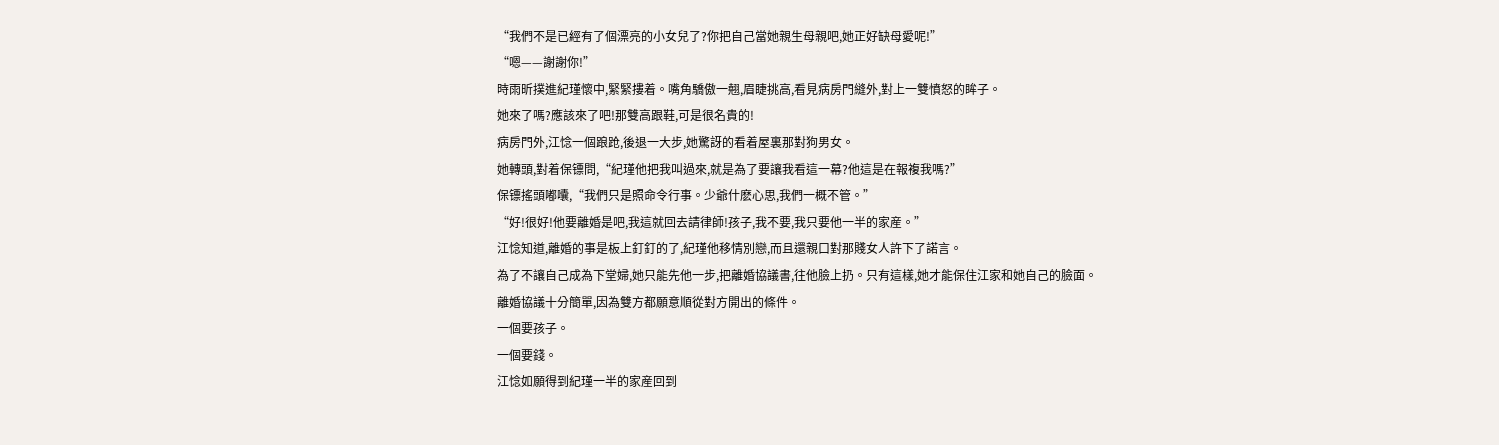“我們不是已經有了個漂亮的小女兒了?你把自己當她親生母親吧,她正好缺母愛呢!”
“嗯——謝謝你!”
時雨昕撲進紀瑾懷中,緊緊摟着。嘴角驕傲一翹,眉睫挑高,看見病房門縫外,對上一雙憤怒的眸子。
她來了嗎?應該來了吧!那雙高跟鞋,可是很名貴的!
病房門外,江惗一個踉跄,後退一大步,她驚訝的看着屋裏那對狗男女。
她轉頭,對着保镖問,“紀瑾他把我叫過來,就是為了要讓我看這一幕?他這是在報複我嗎?”
保镖搖頭嘟囔,“我們只是照命令行事。少爺什麽心思,我們一概不管。”
“好!很好!他要離婚是吧,我這就回去請律師!孩子,我不要,我只要他一半的家産。”
江惗知道,離婚的事是板上釘釘的了,紀瑾他移情別戀,而且還親口對那賤女人許下了諾言。
為了不讓自己成為下堂婦,她只能先他一步,把離婚協議書,往他臉上扔。只有這樣,她才能保住江家和她自己的臉面。
離婚協議十分簡單,因為雙方都願意順從對方開出的條件。
一個要孩子。
一個要錢。
江惗如願得到紀瑾一半的家産回到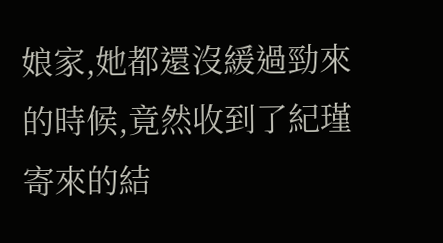娘家,她都還沒緩過勁來的時候,竟然收到了紀瑾寄來的結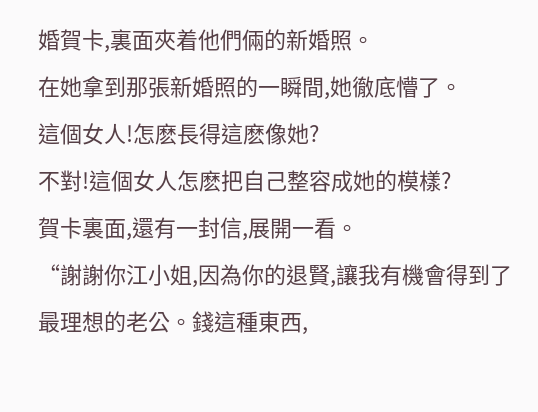婚賀卡,裏面夾着他們倆的新婚照。
在她拿到那張新婚照的一瞬間,她徹底懵了。
這個女人!怎麽長得這麽像她?
不對!這個女人怎麽把自己整容成她的模樣?
賀卡裏面,還有一封信,展開一看。
“謝謝你江小姐,因為你的退賢,讓我有機會得到了最理想的老公。錢這種東西,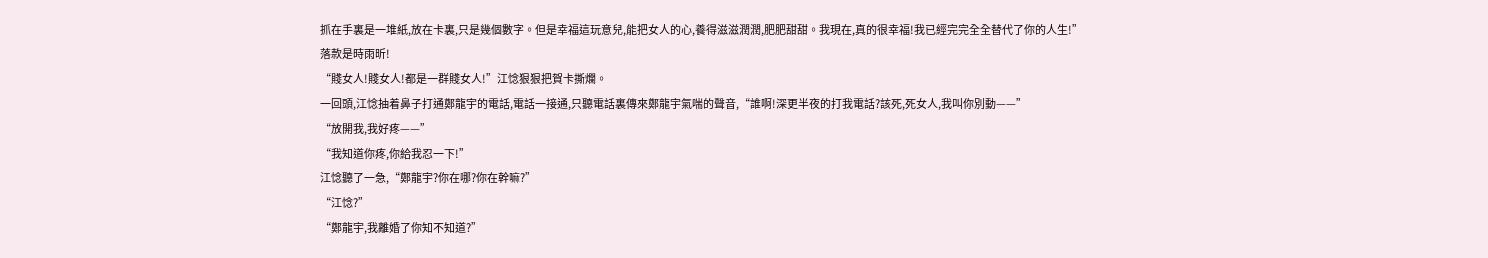抓在手裏是一堆紙,放在卡裏,只是幾個數字。但是幸福這玩意兒,能把女人的心,養得滋滋潤潤,肥肥甜甜。我現在,真的很幸福!我已經完完全全替代了你的人生!”
落款是時雨昕!
“賤女人!賤女人!都是一群賤女人!”江惗狠狠把賀卡撕爛。
一回頭,江惗抽着鼻子打通鄭龍宇的電話,電話一接通,只聽電話裏傳來鄭龍宇氣喘的聲音,“誰啊!深更半夜的打我電話?該死,死女人,我叫你別動——”
“放開我,我好疼——”
“我知道你疼,你給我忍一下!”
江惗聽了一急,“鄭龍宇?你在哪?你在幹嘛?”
“江惗?”
“鄭龍宇,我離婚了你知不知道?”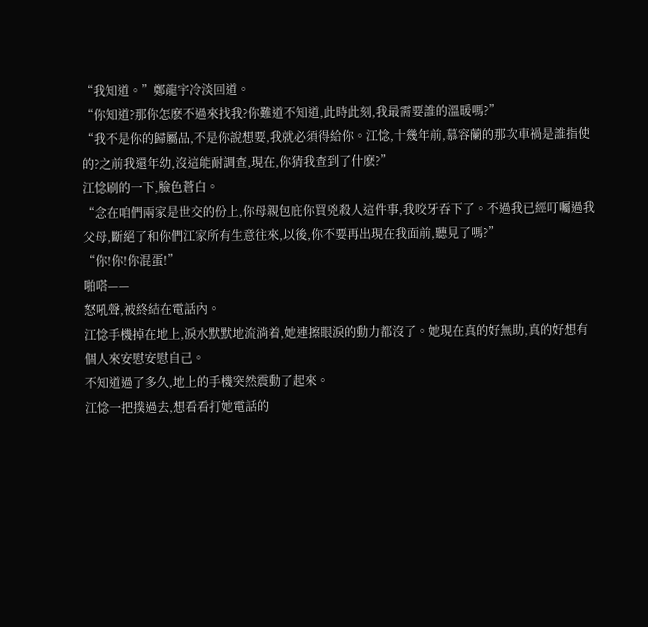“我知道。”鄭龍宇冷淡回道。
“你知道?那你怎麽不過來找我?你難道不知道,此時此刻,我最需要誰的溫暖嗎?”
“我不是你的歸屬品,不是你說想要,我就必須得給你。江惗,十幾年前,慕容蘭的那次車禍是誰指使的?之前我還年幼,沒這能耐調查,現在,你猜我查到了什麽?”
江惗刷的一下,臉色蒼白。
“念在咱們兩家是世交的份上,你母親包庇你買兇殺人這件事,我咬牙吞下了。不過我已經叮囑過我父母,斷絕了和你們江家所有生意往來,以後,你不要再出現在我面前,聽見了嗎?”
“你!你!你混蛋!”
啪嗒——
怒吼聲,被終結在電話內。
江惗手機掉在地上,淚水默默地流淌着,她連擦眼淚的動力都沒了。她現在真的好無助,真的好想有個人來安慰安慰自己。
不知道過了多久,地上的手機突然震動了起來。
江惗一把撲過去,想看看打她電話的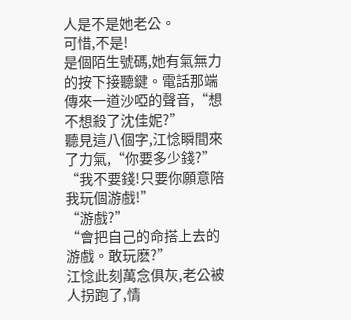人是不是她老公。
可惜,不是!
是個陌生號碼,她有氣無力的按下接聽鍵。電話那端傳來一道沙啞的聲音,“想不想殺了沈佳妮?”
聽見這八個字,江惗瞬間來了力氣,“你要多少錢?”
“我不要錢!只要你願意陪我玩個游戲!”
“游戲?”
“會把自己的命搭上去的游戲。敢玩麽?”
江惗此刻萬念俱灰,老公被人拐跑了,情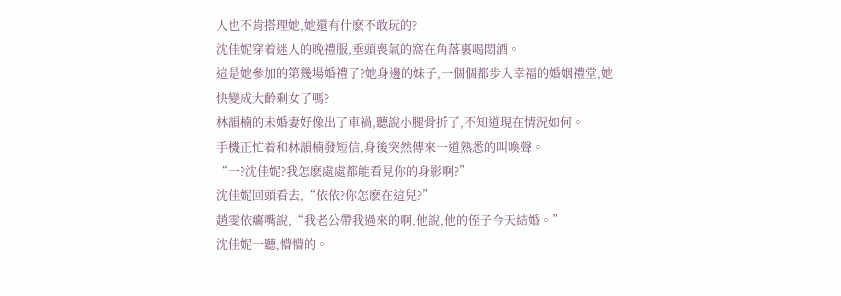人也不肯搭理她,她還有什麽不敢玩的?
沈佳妮穿着迷人的晚禮服,垂頭喪氣的窩在角落裏喝悶酒。
這是她參加的第幾場婚禮了?她身邊的妹子,一個個都步入幸福的婚姻禮堂,她快變成大齡剩女了嗎?
林韻楠的未婚妻好像出了車禍,聽說小腿骨折了,不知道現在情況如何。
手機正忙着和林韻楠發短信,身後突然傳來一道熟悉的叫喚聲。
“一?沈佳妮?我怎麽處處都能看見你的身影啊?”
沈佳妮回頭看去,“依依?你怎麽在這兒?”
趙雯依癟嘴說,“我老公帶我過來的啊,他說,他的侄子今天結婚。”
沈佳妮一聽,懵懵的。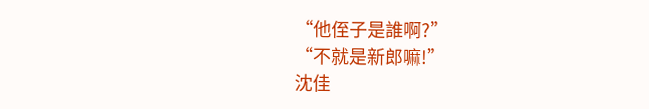“他侄子是誰啊?”
“不就是新郎嘛!”
沈佳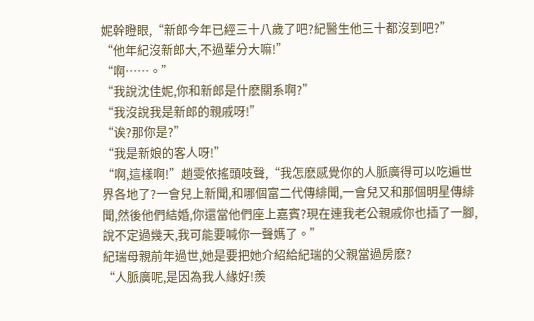妮幹瞪眼,“新郎今年已經三十八歲了吧?紀醫生他三十都沒到吧?”
“他年紀沒新郎大,不過輩分大嘛!”
“啊……。”
“我說沈佳妮,你和新郎是什麽關系啊?”
“我沒說我是新郎的親戚呀!”
“诶?那你是?”
“我是新娘的客人呀!”
“啊,這樣啊!”趙雯依搖頭吱聲,“我怎麽感覺你的人脈廣得可以吃遍世界各地了?一會兒上新聞,和哪個富二代傳緋聞,一會兒又和那個明星傳緋聞,然後他們結婚,你還當他們座上嘉賓?現在連我老公親戚你也插了一腳,說不定過幾天,我可能要喊你一聲媽了。”
紀瑞母親前年過世,她是要把她介紹給紀瑞的父親當過房麽?
“人脈廣呢,是因為我人緣好!羨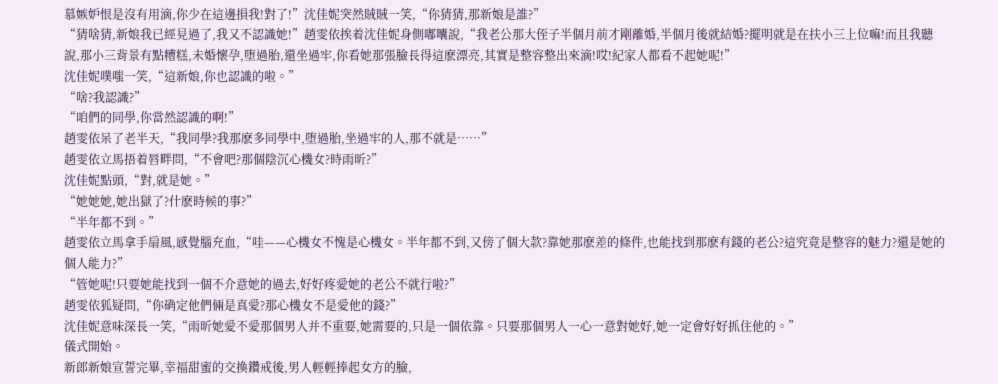慕嫉妒恨是沒有用滴,你少在這邊損我!對了!”沈佳妮突然賊賊一笑,“你猜猜,那新娘是誰?”
“猜啥猜,新娘我已經見過了,我又不認識她!”趙雯依挨着沈佳妮身側嘟囔說,“我老公那大侄子半個月前才剛離婚,半個月後就結婚?擺明就是在扶小三上位嘛!而且我聽說,那小三背景有點糟糕,未婚懷孕,堕過胎,還坐過牢,你看她那張臉長得這麽漂亮,其實是整容整出來滴!哎!紀家人都看不起她呢!”
沈佳妮噗嗤一笑,“這新娘,你也認識的啦。”
“啥?我認識?”
“咱們的同學,你當然認識的啊!”
趙雯依呆了老半天,“我同學?我那麽多同學中,堕過胎,坐過牢的人,那不就是……”
趙雯依立馬捂着唇畔問,“不會吧?那個陰沉心機女?時雨昕?”
沈佳妮點頭,“對,就是她。”
“她她她,她出獄了?什麽時候的事?”
“半年都不到。”
趙雯依立馬拿手扇風,感覺腦充血,“哇——心機女不愧是心機女。半年都不到,又傍了個大款?靠她那麽差的條件,也能找到那麽有錢的老公?這究竟是整容的魅力?還是她的個人能力?”
“管她呢!只要她能找到一個不介意她的過去,好好疼愛她的老公不就行啦?”
趙雯依狐疑問,“你确定他們倆是真愛?那心機女不是愛他的錢?”
沈佳妮意味深長一笑,“雨昕她愛不愛那個男人并不重要,她需要的,只是一個依靠。只要那個男人一心一意對她好,她一定會好好抓住他的。”
儀式開始。
新郎新娘宣誓完畢,幸福甜蜜的交換鑽戒後,男人輕輕捧起女方的臉,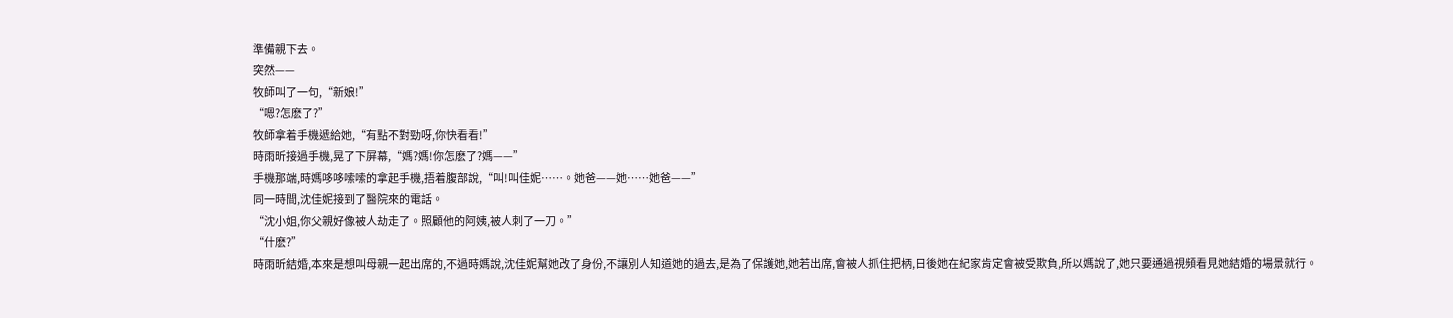準備親下去。
突然——
牧師叫了一句,“新娘!”
“嗯?怎麽了?”
牧師拿着手機遞給她,“有點不對勁呀,你快看看!”
時雨昕接過手機,晃了下屏幕,“媽?媽!你怎麽了?媽——”
手機那端,時媽哆哆嗦嗦的拿起手機,捂着腹部說,“叫!叫佳妮……。她爸——她……她爸——”
同一時間,沈佳妮接到了醫院來的電話。
“沈小姐,你父親好像被人劫走了。照顧他的阿姨,被人刺了一刀。”
“什麽?”
時雨昕結婚,本來是想叫母親一起出席的,不過時媽說,沈佳妮幫她改了身份,不讓別人知道她的過去,是為了保護她,她若出席,會被人抓住把柄,日後她在紀家肯定會被受欺負,所以媽說了,她只要通過視頻看見她結婚的場景就行。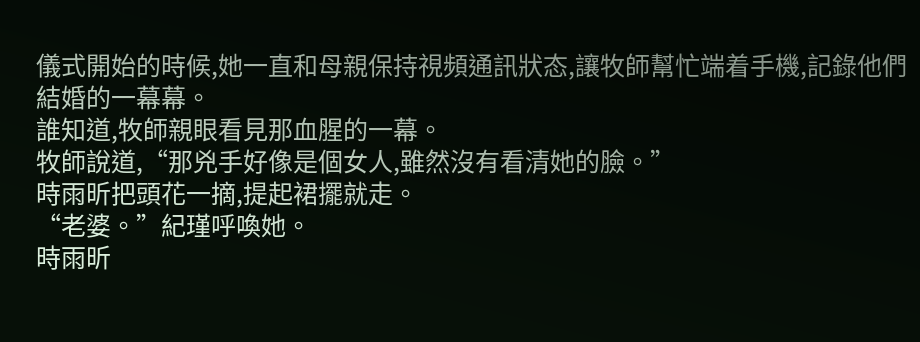儀式開始的時候,她一直和母親保持視頻通訊狀态,讓牧師幫忙端着手機,記錄他們結婚的一幕幕。
誰知道,牧師親眼看見那血腥的一幕。
牧師說道,“那兇手好像是個女人,雖然沒有看清她的臉。”
時雨昕把頭花一摘,提起裙擺就走。
“老婆。”紀瑾呼喚她。
時雨昕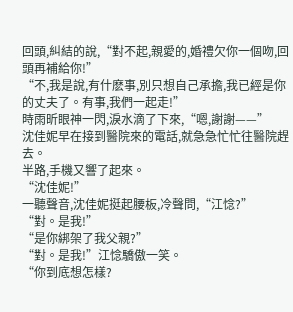回頭,糾結的說,“對不起,親愛的,婚禮欠你一個吻,回頭再補給你!”
“不,我是說,有什麽事,別只想自己承擔,我已經是你的丈夫了。有事,我們一起走!”
時雨昕眼神一閃,淚水滴了下來,“嗯,謝謝——”
沈佳妮早在接到醫院來的電話,就急急忙忙往醫院趕去。
半路,手機又響了起來。
“沈佳妮!”
一聽聲音,沈佳妮挺起腰板,冷聲問,“江惗?”
“對。是我!”
“是你綁架了我父親?”
“對。是我!”江惗驕傲一笑。
“你到底想怎樣?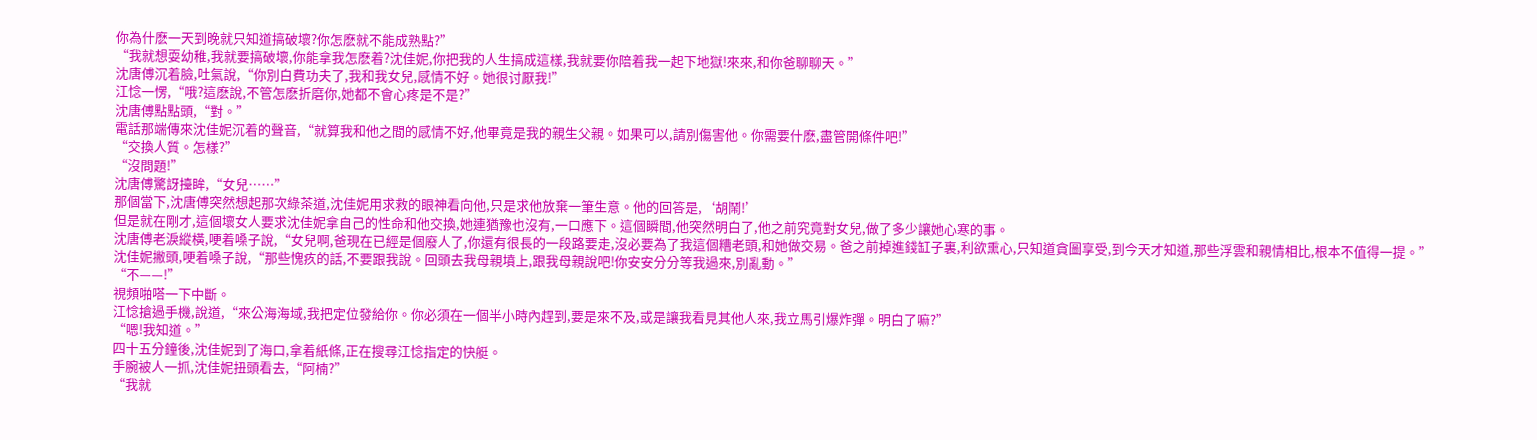你為什麽一天到晚就只知道搞破壞?你怎麽就不能成熟點?”
“我就想耍幼稚,我就要搞破壞,你能拿我怎麽着?沈佳妮,你把我的人生搞成這樣,我就要你陪着我一起下地獄!來來,和你爸聊聊天。”
沈唐傅沉着臉,吐氣說,“你別白費功夫了,我和我女兒,感情不好。她很讨厭我!”
江惗一愣,“哦?這麽說,不管怎麽折磨你,她都不會心疼是不是?”
沈唐傅點點頭,“對。”
電話那端傳來沈佳妮沉着的聲音,“就算我和他之間的感情不好,他畢竟是我的親生父親。如果可以,請別傷害他。你需要什麽,盡管開條件吧!”
“交換人質。怎樣?”
“沒問題!”
沈唐傅驚訝擡眸,“女兒……”
那個當下,沈唐傅突然想起那次綠茶道,沈佳妮用求救的眼神看向他,只是求他放棄一筆生意。他的回答是,‘胡鬧!’
但是就在剛才,這個壞女人要求沈佳妮拿自己的性命和他交換,她連猶豫也沒有,一口應下。這個瞬間,他突然明白了,他之前究竟對女兒,做了多少讓她心寒的事。
沈唐傅老淚縱橫,哽着嗓子說,“女兒啊,爸現在已經是個廢人了,你還有很長的一段路要走,沒必要為了我這個糟老頭,和她做交易。爸之前掉進錢缸子裏,利欲熏心,只知道貪圖享受,到今天才知道,那些浮雲和親情相比,根本不值得一提。”
沈佳妮撇頭,哽着嗓子說,“那些愧疚的話,不要跟我說。回頭去我母親墳上,跟我母親說吧!你安安分分等我過來,別亂動。”
“不——!”
視頻啪嗒一下中斷。
江惗搶過手機,說道,“來公海海域,我把定位發給你。你必須在一個半小時內趕到,要是來不及,或是讓我看見其他人來,我立馬引爆炸彈。明白了嘛?”
“嗯!我知道。”
四十五分鐘後,沈佳妮到了海口,拿着紙條,正在搜尋江惗指定的快艇。
手腕被人一抓,沈佳妮扭頭看去,“阿楠?”
“我就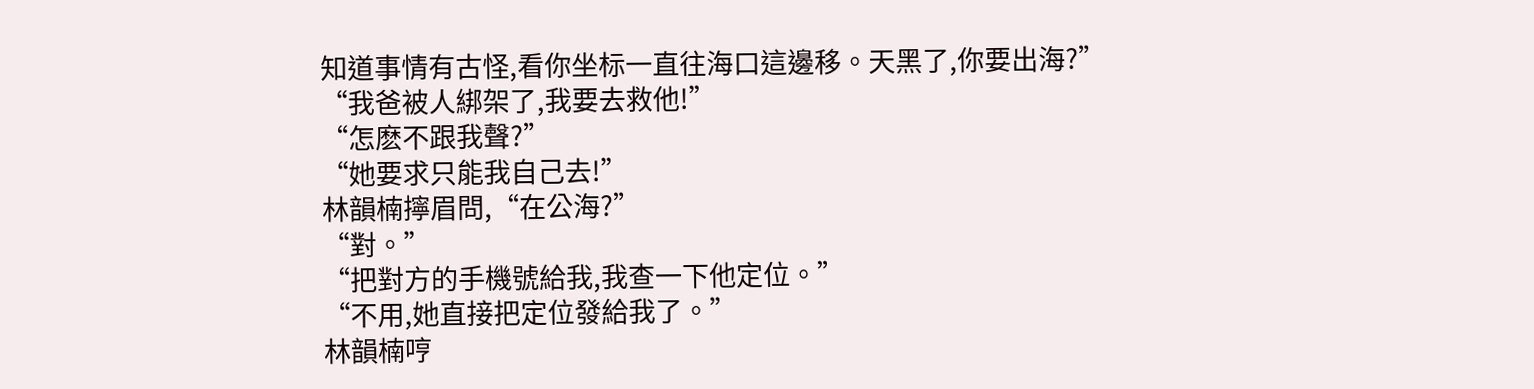知道事情有古怪,看你坐标一直往海口這邊移。天黑了,你要出海?”
“我爸被人綁架了,我要去救他!”
“怎麽不跟我聲?”
“她要求只能我自己去!”
林韻楠擰眉問,“在公海?”
“對。”
“把對方的手機號給我,我查一下他定位。”
“不用,她直接把定位發給我了。”
林韻楠哼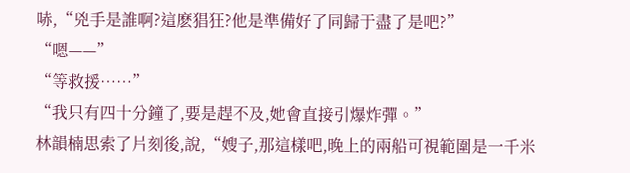哧,“兇手是誰啊?這麽猖狂?他是準備好了同歸于盡了是吧?”
“嗯——”
“等救援……”
“我只有四十分鐘了,要是趕不及,她會直接引爆炸彈。”
林韻楠思索了片刻後,說,“嫂子,那這樣吧,晚上的兩船可視範圍是一千米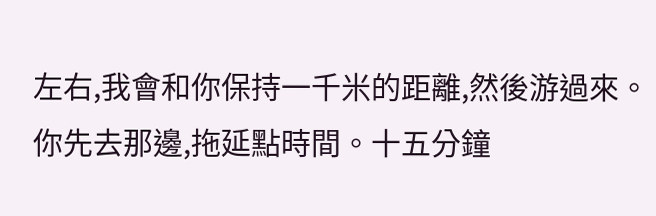左右,我會和你保持一千米的距離,然後游過來。你先去那邊,拖延點時間。十五分鐘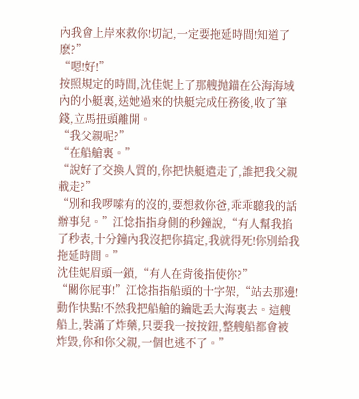內我會上岸來救你!切記,一定要拖延時間!知道了麽?”
“嗯!好!”
按照規定的時間,沈佳妮上了那艘抛錨在公海海域內的小艇裏,送她過來的快艇完成任務後,收了筆錢,立馬扭頭離開。
“我父親呢?”
“在船艙裏。”
“說好了交換人質的,你把快艇遣走了,誰把我父親載走?”
“別和我啰嗦有的沒的,要想救你爸,乖乖聽我的話辦事兒。”江惗指指身側的秒鐘說,“有人幫我掐了秒表,十分鐘內我沒把你搞定,我就得死!你別給我拖延時間。”
沈佳妮眉頭一鎖,“有人在背後指使你?”
“關你屁事!”江惗指指船頭的十字架,“站去那邊!動作快點!不然我把船艙的鑰匙丢大海裏去。這艘船上,裝滿了炸藥,只要我一按按鈕,整艘船都會被炸毀,你和你父親,一個也逃不了。”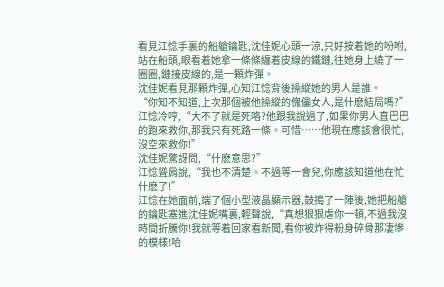看見江惗手裏的船艙鑰匙,沈佳妮心頭一涼,只好按着她的吩咐,站在船頭,眼看着她拿一條條纏着皮線的鐵鏈,往她身上繞了一圈圈,鏈接皮線的,是一顆炸彈。
沈佳妮看見那顆炸彈,心知江惗背後操縱她的男人是誰。
“你知不知道,上次那個被他操縱的傀儡女人,是什麽結局嗎?”
江惗冷哼,“大不了就是死咯?他跟我說過了,如果你男人直巴巴的跑來救你,那我只有死路一條。可惜……他現在應該會很忙,沒空來救你!”
沈佳妮驚訝問,“什麽意思?”
江惗聳肩說,“我也不清楚。不過等一會兒,你應該知道他在忙什麽了!”
江惗在她面前,端了個小型液晶顯示器,鼓搗了一陣後,她把船艙的鑰匙塞進沈佳妮嘴裏,輕聲說,“真想狠狠虐你一頓,不過我沒時間折騰你!我就等着回家看新聞,看你被炸得粉身碎骨那凄慘的模樣!哈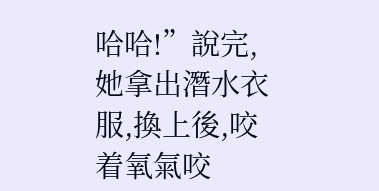哈哈!”說完,她拿出潛水衣服,換上後,咬着氧氣咬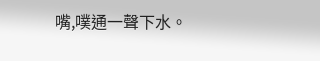嘴,噗通一聲下水。